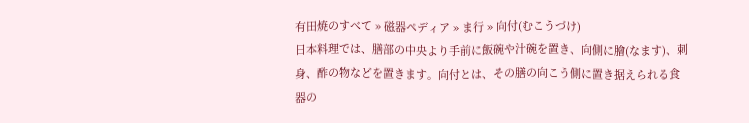有田焼のすべて » 磁器ペディア » ま行 » 向付(むこうづけ)
日本料理では、膳部の中央より手前に飯碗や汁碗を置き、向側に膾(なます)、刺身、酢の物などを置きます。向付とは、その膳の向こう側に置き据えられる食器の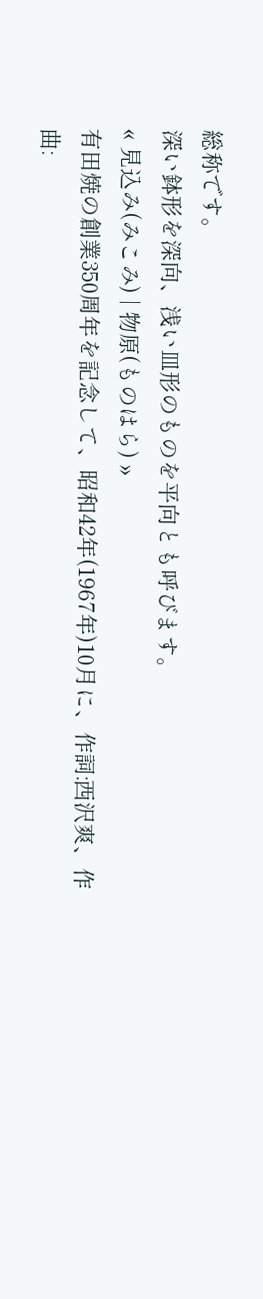総称です。
深い鉢形を深向、浅い皿形のものを平向とも呼びます。
« 見込み(みこみ) | 物原(ものはら) »
有田焼の創業350周年を記念して、昭和42年(1967年)10月に、作詞:西沢爽、作曲: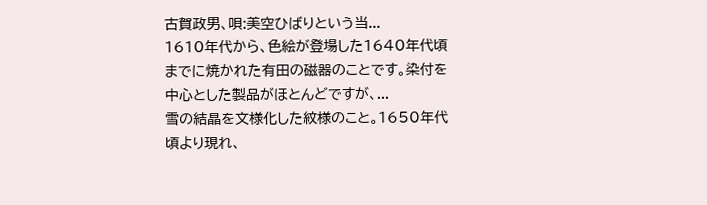古賀政男、唄:美空ひばりという当...
1610年代から、色絵が登場した1640年代頃までに焼かれた有田の磁器のことです。染付を中心とした製品がほとんどですが、...
雪の結晶を文様化した紋様のこと。1650年代頃より現れ、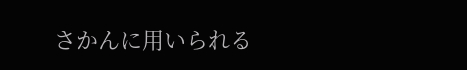さかんに用いられる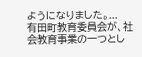ようになりました。...
有田町教育委員会が、社会教育事業の一つとし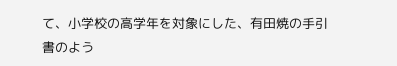て、小学校の高学年を対象にした、有田焼の手引書のよう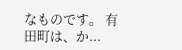なものです。 有田町は、か...